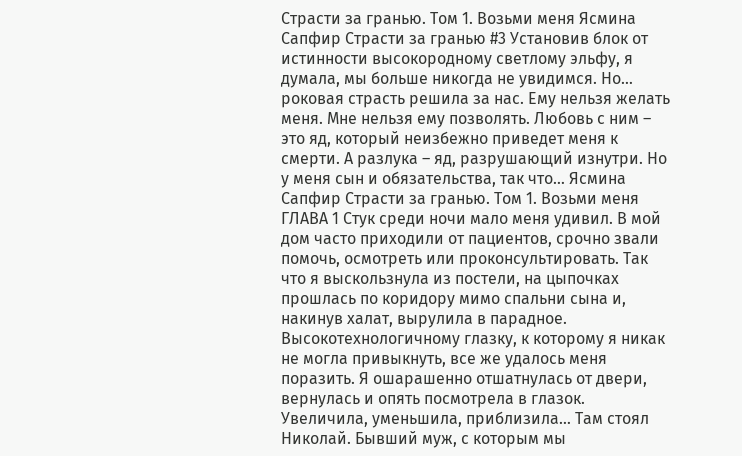Страсти за гранью. Том 1. Возьми меня Ясмина Сапфир Страсти за гранью #3 Установив блок от истинности высокородному светлому эльфу, я думала, мы больше никогда не увидимся. Но… роковая страсть решила за нас. Ему нельзя желать меня. Мне нельзя ему позволять. Любовь с ним – это яд, который неизбежно приведет меня к смерти. А разлука – яд, разрушающий изнутри. Но у меня сын и обязательства, так что… Ясмина Сапфир Страсти за гранью. Том 1. Возьми меня ГЛАВА 1 Стук среди ночи мало меня удивил. В мой дом часто приходили от пациентов, срочно звали помочь, осмотреть или проконсультировать. Так что я выскользнула из постели, на цыпочках прошлась по коридору мимо спальни сына и, накинув халат, вырулила в парадное. Высокотехнологичному глазку, к которому я никак не могла привыкнуть, все же удалось меня поразить. Я ошарашенно отшатнулась от двери, вернулась и опять посмотрела в глазок. Увеличила, уменьшила, приблизила… Там стоял Николай. Бывший муж, с которым мы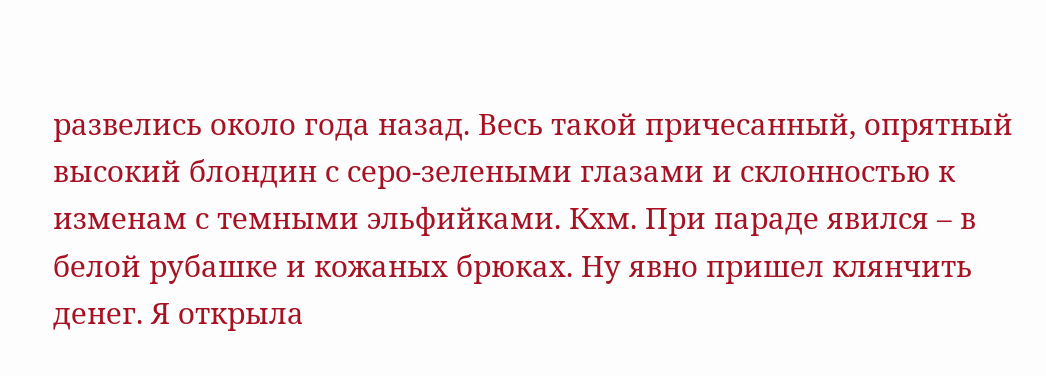развелись около года назад. Весь такой причесанный, опрятный высокий блондин с серо-зелеными глазами и склонностью к изменам с темными эльфийками. Кхм. При параде явился – в белой рубашке и кожаных брюках. Ну явно пришел клянчить денег. Я открыла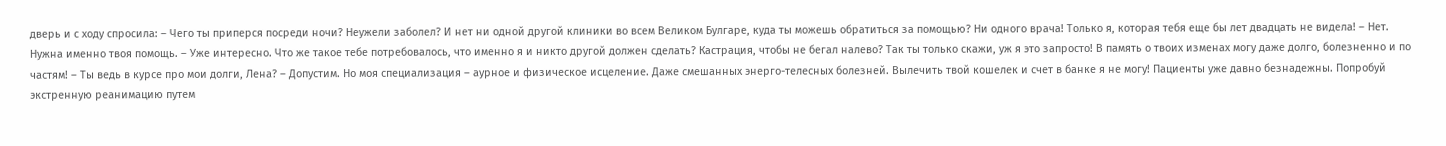дверь и с ходу спросила: – Чего ты приперся посреди ночи? Неужели заболел? И нет ни одной другой клиники во всем Великом Булгаре, куда ты можешь обратиться за помощью? Ни одного врача! Только я, которая тебя еще бы лет двадцать не видела! – Нет. Нужна именно твоя помощь. – Уже интересно. Что же такое тебе потребовалось, что именно я и никто другой должен сделать? Кастрация, чтобы не бегал налево? Так ты только скажи, уж я это запросто! В память о твоих изменах могу даже долго, болезненно и по частям! – Ты ведь в курсе про мои долги, Лена? – Допустим. Но моя специализация – аурное и физическое исцеление. Даже смешанных энерго-телесных болезней. Вылечить твой кошелек и счет в банке я не могу! Пациенты уже давно безнадежны. Попробуй экстренную реанимацию путем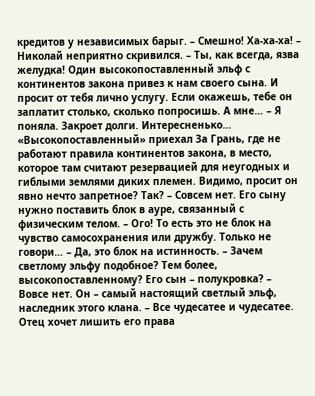кредитов у независимых барыг. – Смешно! Ха-ха-ха! – Николай неприятно скривился. – Ты, как всегда, язва желудка! Один высокопоставленный эльф с континентов закона привез к нам своего сына. И просит от тебя лично услугу. Если окажешь, тебе он заплатит столько, сколько попросишь. А мне… – Я поняла. Закроет долги. Интересненько… «Высокопоставленный» приехал За Грань, где не работают правила континентов закона, в место, которое там считают резервацией для неугодных и гиблыми землями диких племен. Видимо, просит он явно нечто запретное? Так? – Совсем нет. Его сыну нужно поставить блок в ауре, связанный с физическим телом. – Ого! То есть это не блок на чувство самосохранения или дружбу. Только не говори… – Да, это блок на истинность. – Зачем светлому эльфу подобное? Тем более, высокопоставленному? Его сын – полукровка? – Вовсе нет. Он – самый настоящий светлый эльф, наследник этого клана. – Все чудесатее и чудесатее. Отец хочет лишить его права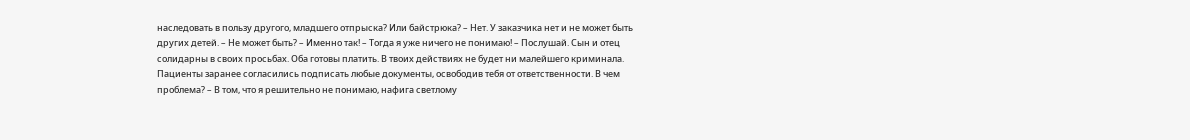наследовать в пользу другого, младшего отпрыска? Или байстрюка? – Нет. У заказчика нет и не может быть других детей. – Не может быть? – Именно так! – Тогда я уже ничего не понимаю! – Послушай. Сын и отец солидарны в своих просьбах. Оба готовы платить. В твоих действиях не будет ни малейшего криминала. Пациенты заранее согласились подписать любые документы, освободив тебя от ответственности. В чем проблема? – В том, что я решительно не понимаю, нафига светлому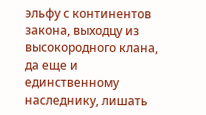эльфу с континентов закона, выходцу из высокородного клана, да еще и единственному наследнику, лишать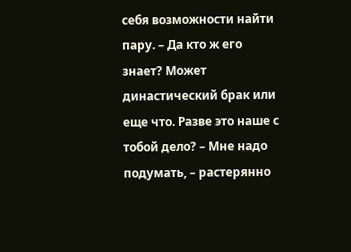себя возможности найти пару. – Да кто ж его знает? Может династический брак или еще что. Разве это наше с тобой дело? – Мне надо подумать, – растерянно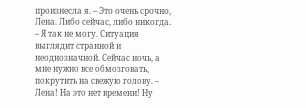произнесла я. – Это очень срочно, Лена. Либо сейчас, либо никогда. – Я так не могу. Ситуация выглядит странной и неоднозначной. Сейчас ночь, а мне нужно все обмозговать, покрутить на свежую голову. – Лена! На это нет времени! Ну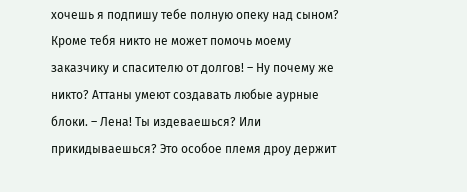хочешь я подпишу тебе полную опеку над сыном? Кроме тебя никто не может помочь моему заказчику и спасителю от долгов! – Ну почему же никто? Аттаны умеют создавать любые аурные блоки. – Лена! Ты издеваешься? Или прикидываешься? Это особое племя дроу держит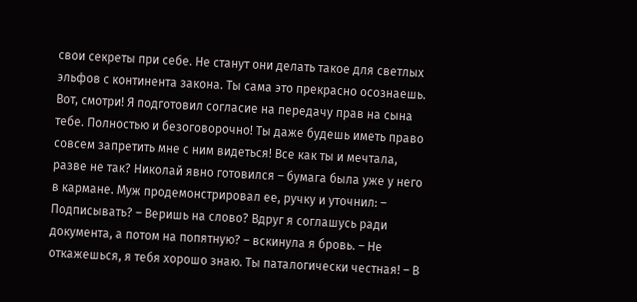свои секреты при себе. Не станут они делать такое для светлых эльфов с континента закона. Ты сама это прекрасно осознаешь. Вот, смотри! Я подготовил согласие на передачу прав на сына тебе. Полностью и безоговорочно! Ты даже будешь иметь право совсем запретить мне с ним видеться! Все как ты и мечтала, разве не так? Николай явно готовился – бумага была уже у него в кармане. Муж продемонстрировал ее, ручку и уточнил: – Подписывать? – Веришь на слово? Вдруг я соглашусь ради документа, а потом на попятную? – вскинула я бровь. – Не откажешься, я тебя хорошо знаю. Ты паталогически честная! – В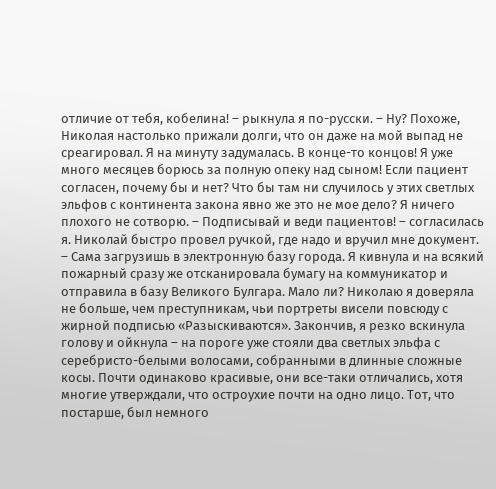отличие от тебя, кобелина! – рыкнула я по-русски. – Ну? Похоже, Николая настолько прижали долги, что он даже на мой выпад не среагировал. Я на минуту задумалась. В конце-то концов! Я уже много месяцев борюсь за полную опеку над сыном! Если пациент согласен, почему бы и нет? Что бы там ни случилось у этих светлых эльфов с континента закона явно же это не мое дело? Я ничего плохого не сотворю. – Подписывай и веди пациентов! – согласилась я. Николай быстро провел ручкой, где надо и вручил мне документ. – Сама загрузишь в электронную базу города. Я кивнула и на всякий пожарный сразу же отсканировала бумагу на коммуникатор и отправила в базу Великого Булгара. Мало ли? Николаю я доверяла не больше, чем преступникам, чьи портреты висели повсюду с жирной подписью «Разыскиваются». Закончив, я резко вскинула голову и ойкнула – на пороге уже стояли два светлых эльфа с серебристо-белыми волосами, собранными в длинные сложные косы. Почти одинаково красивые, они все-таки отличались, хотя многие утверждали, что остроухие почти на одно лицо. Тот, что постарше, был немного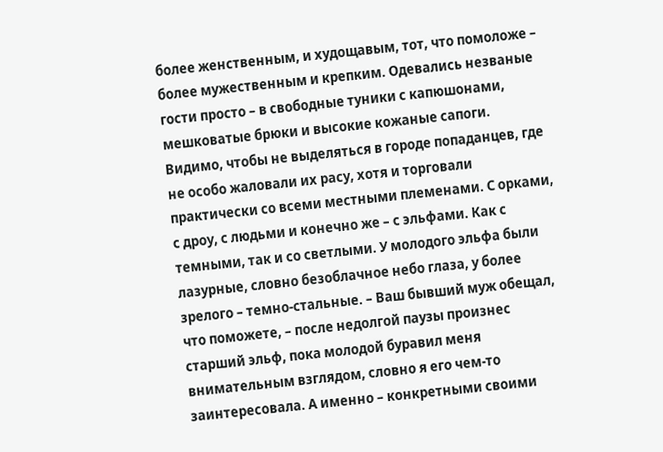более женственным, и худощавым, тот, что помоложе – более мужественным и крепким. Одевались незваные гости просто – в свободные туники с капюшонами, мешковатые брюки и высокие кожаные сапоги. Видимо, чтобы не выделяться в городе попаданцев, где не особо жаловали их расу, хотя и торговали практически со всеми местными племенами. С орками, с дроу, с людьми и конечно же – с эльфами. Как с темными, так и со светлыми. У молодого эльфа были лазурные, словно безоблачное небо глаза, у более зрелого – темно-стальные. – Ваш бывший муж обещал, что поможете, – после недолгой паузы произнес старший эльф, пока молодой буравил меня внимательным взглядом, словно я его чем-то заинтересовала. А именно – конкретными своими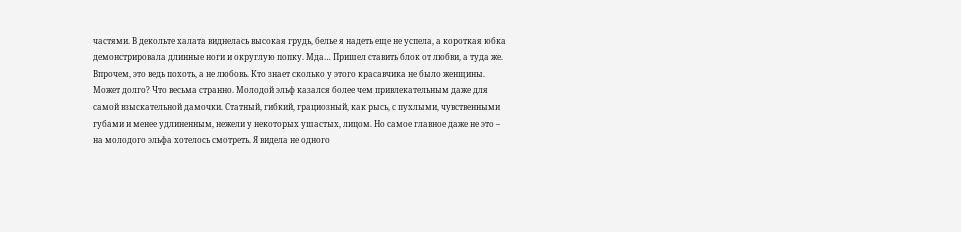частями. В декольте халата виднелась высокая грудь, белье я надеть еще не успела, а короткая юбка демонстрировала длинные ноги и округлую попку. Мда… Пришел ставить блок от любви, а туда же. Впрочем, это ведь похоть, а не любовь. Кто знает сколько у этого красавчика не было женщины. Может долго? Что весьма странно. Молодой эльф казался более чем привлекательным даже для самой взыскательной дамочки. Статный, гибкий, грациозный, как рысь, с пухлыми, чувственными губами и менее удлиненным, нежели у некоторых ушастых, лицом. Но самое главное даже не это – на молодого эльфа хотелось смотреть. Я видела не одного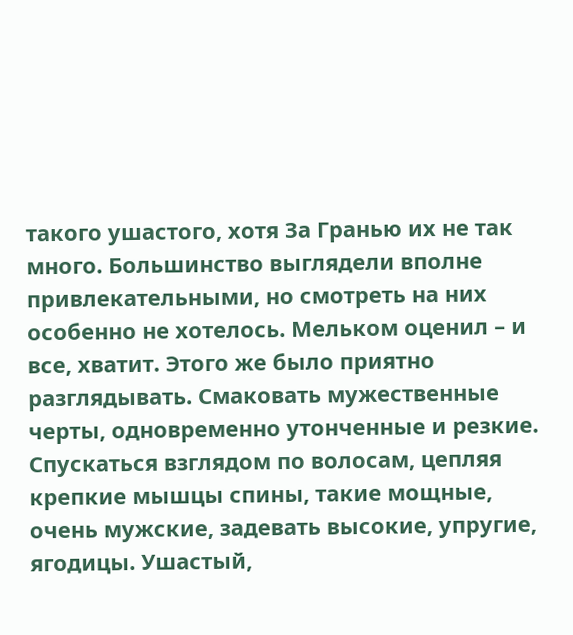такого ушастого, хотя За Гранью их не так много. Большинство выглядели вполне привлекательными, но смотреть на них особенно не хотелось. Мельком оценил – и все, хватит. Этого же было приятно разглядывать. Смаковать мужественные черты, одновременно утонченные и резкие. Спускаться взглядом по волосам, цепляя крепкие мышцы спины, такие мощные, очень мужские, задевать высокие, упругие, ягодицы. Ушастый,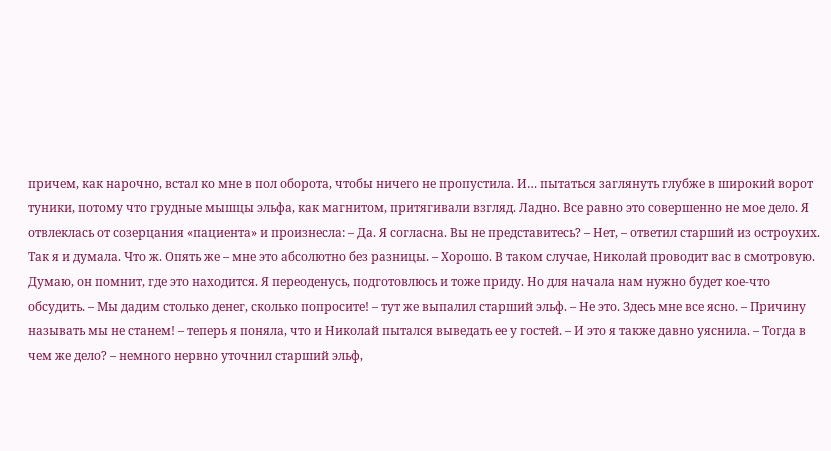причем, как нарочно, встал ко мне в пол оборота, чтобы ничего не пропустила. И… пытаться заглянуть глубже в широкий ворот туники, потому что грудные мышцы эльфа, как магнитом, притягивали взгляд. Ладно. Все равно это совершенно не мое дело. Я отвлеклась от созерцания «пациента» и произнесла: – Да. Я согласна. Вы не представитесь? – Нет, – ответил старший из остроухих. Так я и думала. Что ж. Опять же – мне это абсолютно без разницы. – Хорошо. В таком случае, Николай проводит вас в смотровую. Думаю, он помнит, где это находится. Я переоденусь, подготовлюсь и тоже приду. Но для начала нам нужно будет кое-что обсудить. – Мы дадим столько денег, сколько попросите! – тут же выпалил старший эльф. – Не это. Здесь мне все ясно. – Причину называть мы не станем! – теперь я поняла, что и Николай пытался выведать ее у гостей. – И это я также давно уяснила. – Тогда в чем же дело? – немного нервно уточнил старший эльф,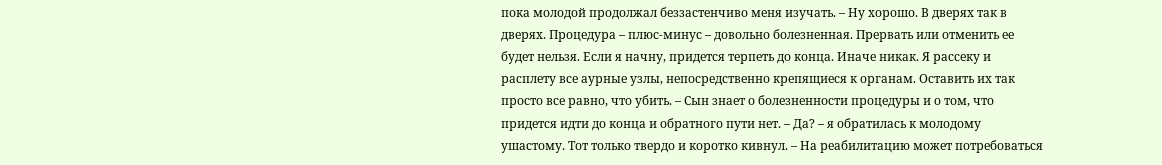пока молодой продолжал беззастенчиво меня изучать. – Ну хорошо. В дверях так в дверях. Процедура – плюс-минус – довольно болезненная. Прервать или отменить ее будет нельзя. Если я начну, придется терпеть до конца. Иначе никак. Я рассеку и расплету все аурные узлы, непосредственно крепящиеся к органам. Оставить их так просто все равно, что убить. – Сын знает о болезненности процедуры и о том, что придется идти до конца и обратного пути нет. – Да? – я обратилась к молодому ушастому. Тот только твердо и коротко кивнул. – На реабилитацию может потребоваться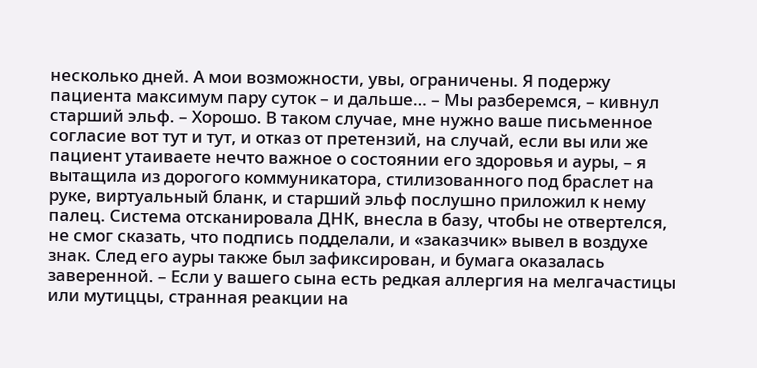несколько дней. А мои возможности, увы, ограничены. Я подержу пациента максимум пару суток – и дальше… – Мы разберемся, – кивнул старший эльф. – Хорошо. В таком случае, мне нужно ваше письменное согласие вот тут и тут, и отказ от претензий, на случай, если вы или же пациент утаиваете нечто важное о состоянии его здоровья и ауры, – я вытащила из дорогого коммуникатора, стилизованного под браслет на руке, виртуальный бланк, и старший эльф послушно приложил к нему палец. Система отсканировала ДНК, внесла в базу, чтобы не отвертелся, не смог сказать, что подпись подделали, и «заказчик» вывел в воздухе знак. След его ауры также был зафиксирован, и бумага оказалась заверенной. – Если у вашего сына есть редкая аллергия на мелгачастицы или мутиццы, странная реакции на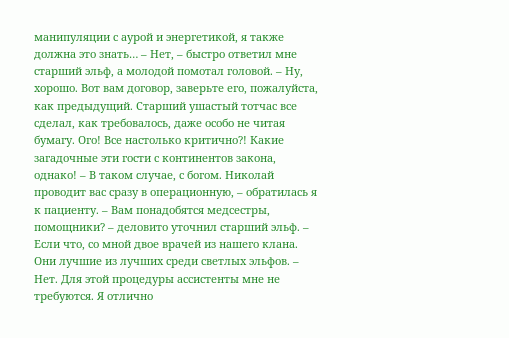манипуляции с аурой и энергетикой, я также должна это знать… – Нет, – быстро ответил мне старший эльф, а молодой помотал головой. – Ну, хорошо. Вот вам договор, заверьте его, пожалуйста, как предыдущий. Старший ушастый тотчас все сделал, как требовалось, даже особо не читая бумагу. Ого! Все настолько критично?! Какие загадочные эти гости с континентов закона, однако! – В таком случае, с богом. Николай проводит вас сразу в операционную, – обратилась я к пациенту. – Вам понадобятся медсестры, помощники? – деловито уточнил старший эльф. – Если что, со мной двое врачей из нашего клана. Они лучшие из лучших среди светлых эльфов. – Нет. Для этой процедуры ассистенты мне не требуются. Я отлично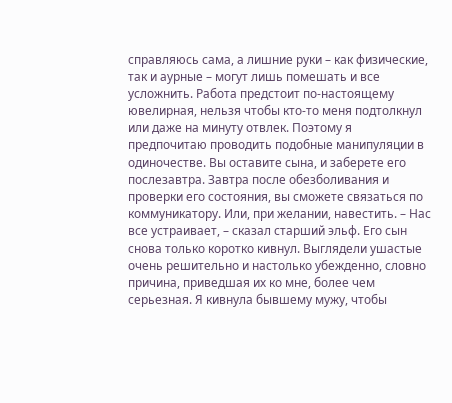справляюсь сама, а лишние руки – как физические, так и аурные – могут лишь помешать и все усложнить. Работа предстоит по-настоящему ювелирная, нельзя чтобы кто-то меня подтолкнул или даже на минуту отвлек. Поэтому я предпочитаю проводить подобные манипуляции в одиночестве. Вы оставите сына, и заберете его послезавтра. Завтра после обезболивания и проверки его состояния, вы сможете связаться по коммуникатору. Или, при желании, навестить. – Нас все устраивает, – сказал старший эльф. Его сын снова только коротко кивнул. Выглядели ушастые очень решительно и настолько убежденно, словно причина, приведшая их ко мне, более чем серьезная. Я кивнула бывшему мужу, чтобы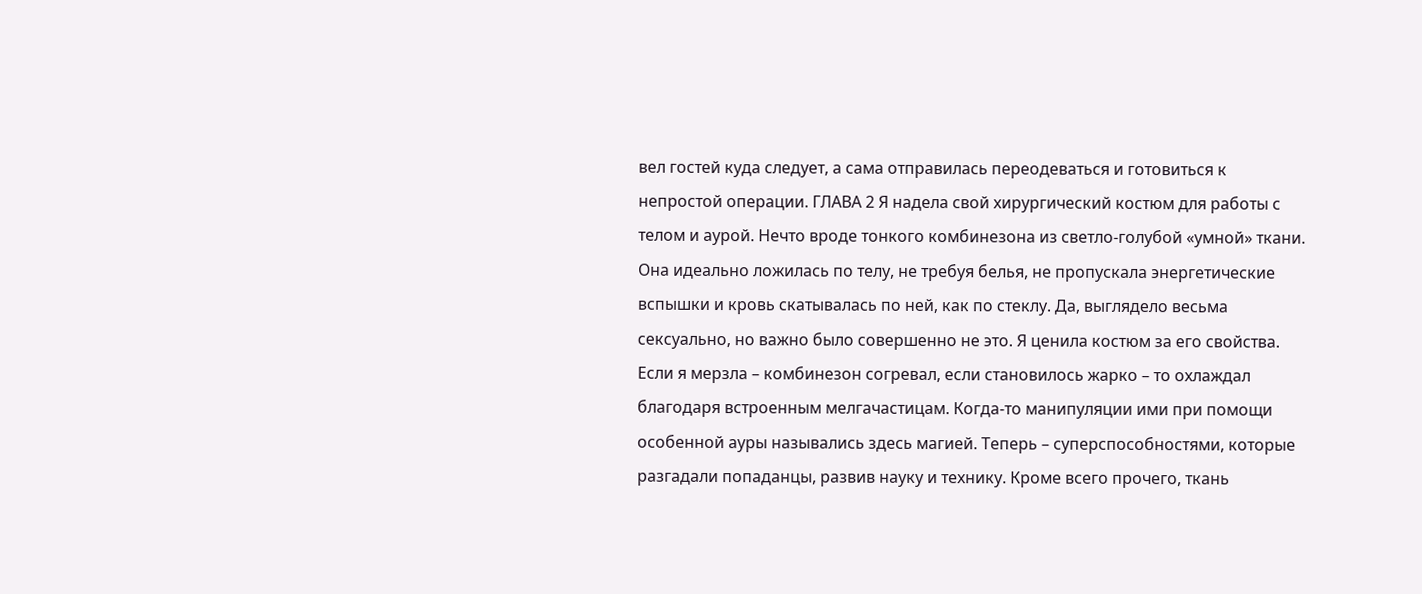вел гостей куда следует, а сама отправилась переодеваться и готовиться к непростой операции. ГЛАВА 2 Я надела свой хирургический костюм для работы с телом и аурой. Нечто вроде тонкого комбинезона из светло-голубой «умной» ткани. Она идеально ложилась по телу, не требуя белья, не пропускала энергетические вспышки и кровь скатывалась по ней, как по стеклу. Да, выглядело весьма сексуально, но важно было совершенно не это. Я ценила костюм за его свойства. Если я мерзла – комбинезон согревал, если становилось жарко – то охлаждал благодаря встроенным мелгачастицам. Когда-то манипуляции ими при помощи особенной ауры назывались здесь магией. Теперь – суперспособностями, которые разгадали попаданцы, развив науку и технику. Кроме всего прочего, ткань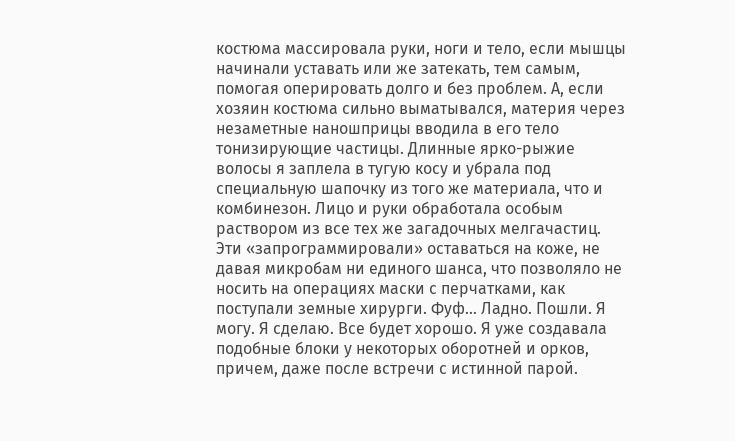костюма массировала руки, ноги и тело, если мышцы начинали уставать или же затекать, тем самым, помогая оперировать долго и без проблем. А, если хозяин костюма сильно выматывался, материя через незаметные наношприцы вводила в его тело тонизирующие частицы. Длинные ярко-рыжие волосы я заплела в тугую косу и убрала под специальную шапочку из того же материала, что и комбинезон. Лицо и руки обработала особым раствором из все тех же загадочных мелгачастиц. Эти «запрограммировали» оставаться на коже, не давая микробам ни единого шанса, что позволяло не носить на операциях маски с перчатками, как поступали земные хирурги. Фуф… Ладно. Пошли. Я могу. Я сделаю. Все будет хорошо. Я уже создавала подобные блоки у некоторых оборотней и орков, причем, даже после встречи с истинной парой.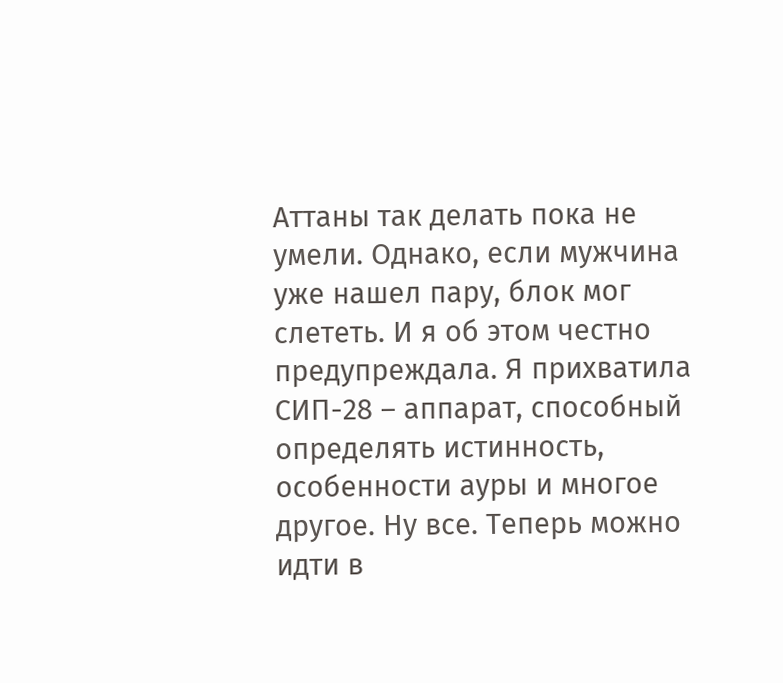Аттаны так делать пока не умели. Однако, если мужчина уже нашел пару, блок мог слететь. И я об этом честно предупреждала. Я прихватила СИП-28 – аппарат, способный определять истинность, особенности ауры и многое другое. Ну все. Теперь можно идти в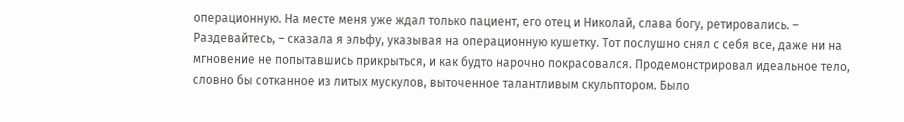операционную. На месте меня уже ждал только пациент, его отец и Николай, слава богу, ретировались. – Раздевайтесь, – сказала я эльфу, указывая на операционную кушетку. Тот послушно снял с себя все, даже ни на мгновение не попытавшись прикрыться, и как будто нарочно покрасовался. Продемонстрировал идеальное тело, словно бы сотканное из литых мускулов, выточенное талантливым скульптором. Было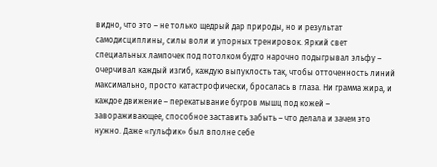видно, что это – не только щедрый дар природы, но и результат самодисциплины, силы воли и упорных тренировок. Яркий свет специальных лампочек под потолком будто нарочно подыгрывал эльфу – очерчивал каждый изгиб, каждую выпуклость так, чтобы отточенность линий максимально, просто катастрофически, бросалась в глаза. Ни грамма жира, и каждое движение – перекатывание бугров мышц под кожей – завораживающее, способное заставить забыть – что делала и зачем это нужно. Даже «гульфик» был вполне себе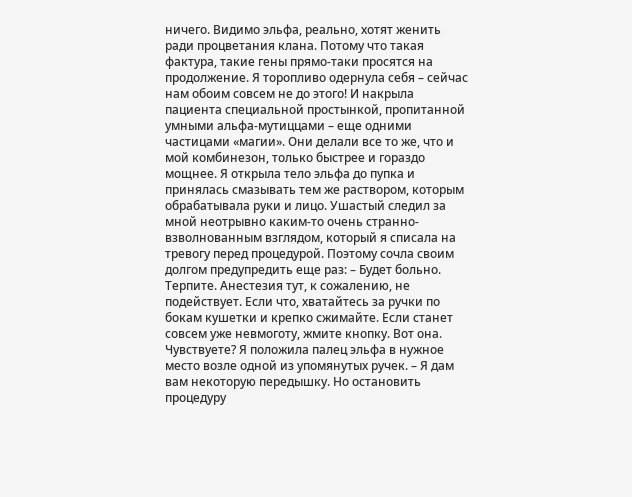ничего. Видимо эльфа, реально, хотят женить ради процветания клана. Потому что такая фактура, такие гены прямо-таки просятся на продолжение. Я торопливо одернула себя – сейчас нам обоим совсем не до этого! И накрыла пациента специальной простынкой, пропитанной умными альфа-мутиццами – еще одними частицами «магии». Они делали все то же, что и мой комбинезон, только быстрее и гораздо мощнее. Я открыла тело эльфа до пупка и принялась смазывать тем же раствором, которым обрабатывала руки и лицо. Ушастый следил за мной неотрывно каким-то очень странно-взволнованным взглядом, который я списала на тревогу перед процедурой. Поэтому сочла своим долгом предупредить еще раз: – Будет больно. Терпите. Анестезия тут, к сожалению, не подействует. Если что, хватайтесь за ручки по бокам кушетки и крепко сжимайте. Если станет совсем уже невмоготу, жмите кнопку. Вот она. Чувствуете? Я положила палец эльфа в нужное место возле одной из упомянутых ручек. – Я дам вам некоторую передышку. Но остановить процедуру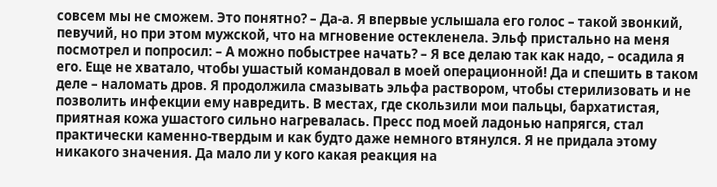совсем мы не сможем. Это понятно? – Да-а. Я впервые услышала его голос – такой звонкий, певучий, но при этом мужской, что на мгновение остекленела. Эльф пристально на меня посмотрел и попросил: – А можно побыстрее начать? – Я все делаю так как надо, – осадила я его. Еще не хватало, чтобы ушастый командовал в моей операционной! Да и спешить в таком деле – наломать дров. Я продолжила смазывать эльфа раствором, чтобы стерилизовать и не позволить инфекции ему навредить. В местах, где скользили мои пальцы, бархатистая, приятная кожа ушастого сильно нагревалась. Пресс под моей ладонью напрягся, стал практически каменно-твердым и как будто даже немного втянулся. Я не придала этому никакого значения. Да мало ли у кого какая реакция на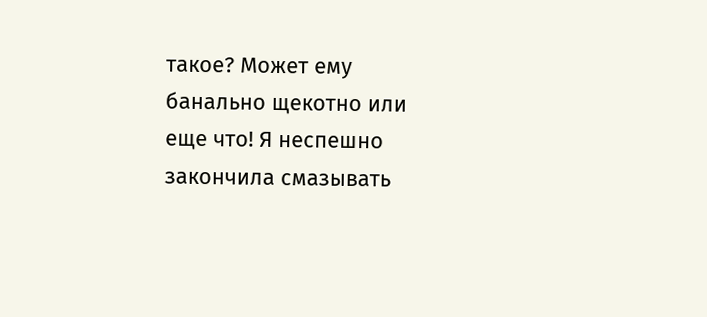такое? Может ему банально щекотно или еще что! Я неспешно закончила смазывать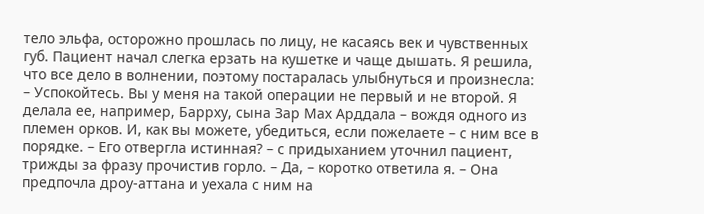тело эльфа, осторожно прошлась по лицу, не касаясь век и чувственных губ. Пациент начал слегка ерзать на кушетке и чаще дышать. Я решила, что все дело в волнении, поэтому постаралась улыбнуться и произнесла: – Успокойтесь. Вы у меня на такой операции не первый и не второй. Я делала ее, например, Баррху, сына Зар Мах Арддала – вождя одного из племен орков. И, как вы можете, убедиться, если пожелаете – с ним все в порядке. – Его отвергла истинная? – с придыханием уточнил пациент, трижды за фразу прочистив горло. – Да, – коротко ответила я. – Она предпочла дроу-аттана и уехала с ним на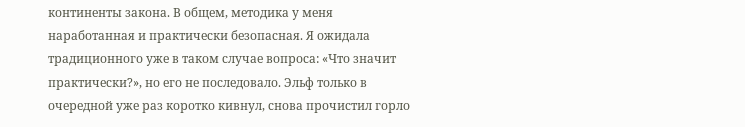континенты закона. В общем, методика у меня наработанная и практически безопасная. Я ожидала традиционного уже в таком случае вопроса: «Что значит практически?», но его не последовало. Эльф только в очередной уже раз коротко кивнул, снова прочистил горло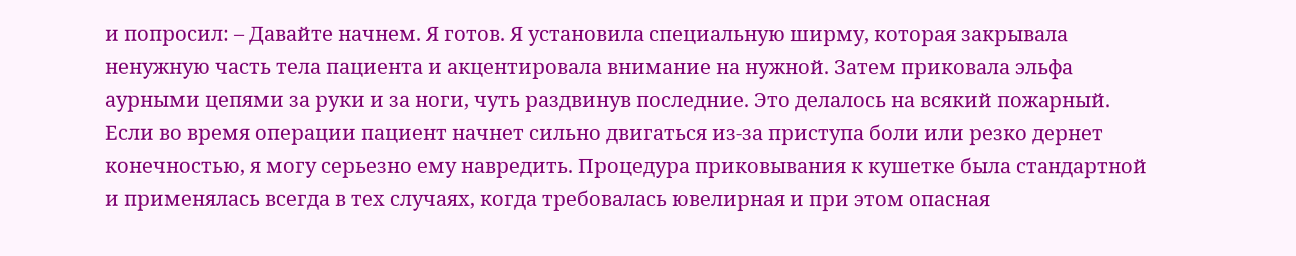и попросил: – Давайте начнем. Я готов. Я установила специальную ширму, которая закрывала ненужную часть тела пациента и акцентировала внимание на нужной. Затем приковала эльфа аурными цепями за руки и за ноги, чуть раздвинув последние. Это делалось на всякий пожарный. Если во время операции пациент начнет сильно двигаться из-за приступа боли или резко дернет конечностью, я могу серьезно ему навредить. Процедура приковывания к кушетке была стандартной и применялась всегда в тех случаях, когда требовалась ювелирная и при этом опасная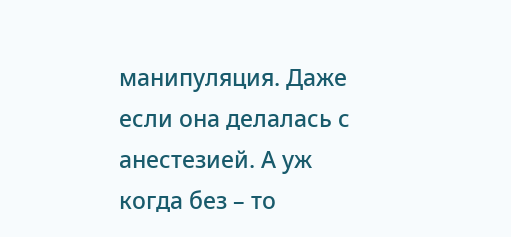манипуляция. Даже если она делалась с анестезией. А уж когда без – то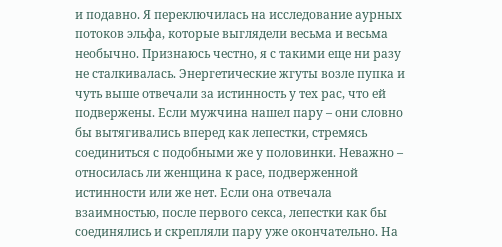и подавно. Я переключилась на исследование аурных потоков эльфа, которые выглядели весьма и весьма необычно. Признаюсь честно, я с такими еще ни разу не сталкивалась. Энергетические жгуты возле пупка и чуть выше отвечали за истинность у тех рас, что ей подвержены. Если мужчина нашел пару – они словно бы вытягивались вперед как лепестки, стремясь соединиться с подобными же у половинки. Неважно – относилась ли женщина к расе, подверженной истинности или же нет. Если она отвечала взаимностью, после первого секса, лепестки как бы соединялись и скрепляли пару уже окончательно. На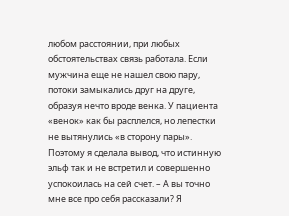любом расстоянии, при любых обстоятельствах связь работала. Если мужчина еще не нашел свою пару, потоки замыкались друг на друге, образуя нечто вроде венка. У пациента «венок» как бы расплелся, но лепестки не вытянулись «в сторону пары». Поэтому я сделала вывод, что истинную эльф так и не встретил и совершенно успокоилась на сей счет. – А вы точно мне все про себя рассказали? Я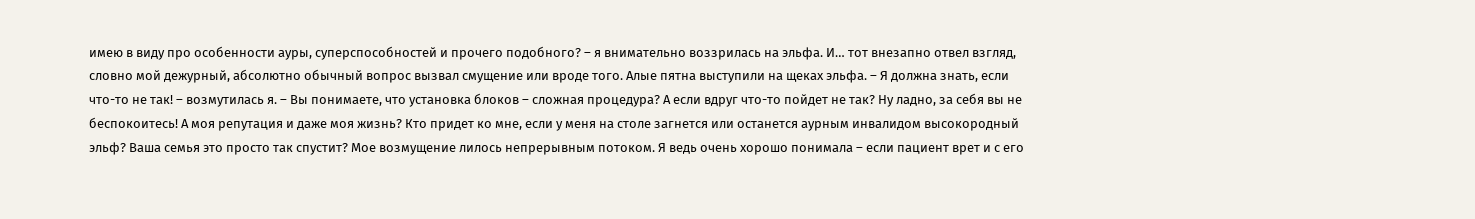имею в виду про особенности ауры, суперспособностей и прочего подобного? – я внимательно воззрилась на эльфа. И… тот внезапно отвел взгляд, словно мой дежурный, абсолютно обычный вопрос вызвал смущение или вроде того. Алые пятна выступили на щеках эльфа. – Я должна знать, если что-то не так! – возмутилась я. – Вы понимаете, что установка блоков – сложная процедура? А если вдруг что-то пойдет не так? Ну ладно, за себя вы не беспокоитесь! А моя репутация и даже моя жизнь? Кто придет ко мне, если у меня на столе загнется или останется аурным инвалидом высокородный эльф? Ваша семья это просто так спустит? Мое возмущение лилось непрерывным потоком. Я ведь очень хорошо понимала – если пациент врет и с его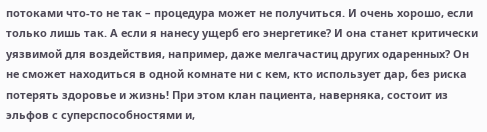потоками что-то не так – процедура может не получиться. И очень хорошо, если только лишь так. А если я нанесу ущерб его энергетике? И она станет критически уязвимой для воздействия, например, даже мелгачастиц других одаренных? Он не сможет находиться в одной комнате ни с кем, кто использует дар, без риска потерять здоровье и жизнь! При этом клан пациента, наверняка, состоит из эльфов с суперспособностями и,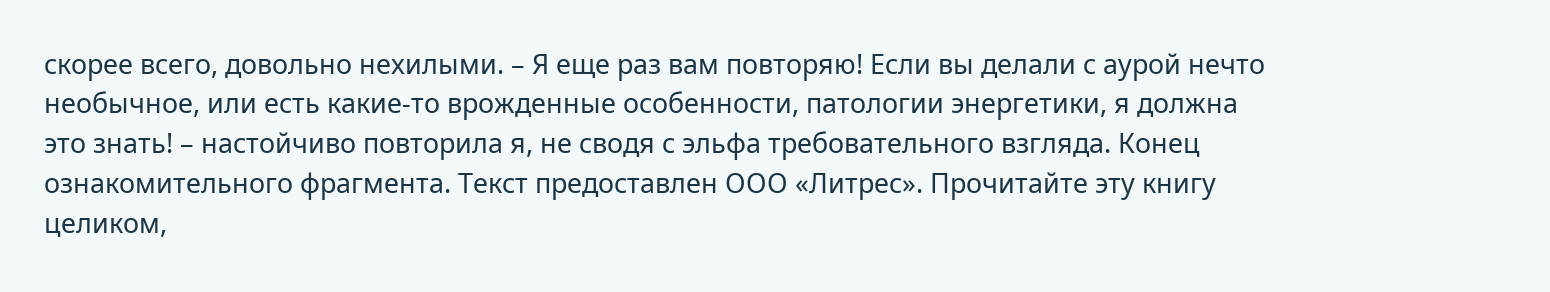скорее всего, довольно нехилыми. – Я еще раз вам повторяю! Если вы делали с аурой нечто необычное, или есть какие-то врожденные особенности, патологии энергетики, я должна это знать! – настойчиво повторила я, не сводя с эльфа требовательного взгляда. Конец ознакомительного фрагмента. Текст предоставлен ООО «Литрес». Прочитайте эту книгу целиком,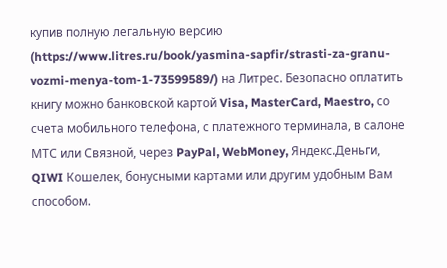купив полную легальную версию (https://www.litres.ru/book/yasmina-sapfir/strasti-za-granu-vozmi-menya-tom-1-73599589/) на Литрес. Безопасно оплатить книгу можно банковской картой Visa, MasterCard, Maestro, со счета мобильного телефона, с платежного терминала, в салоне МТС или Связной, через PayPal, WebMoney, Яндекс.Деньги, QIWI Кошелек, бонусными картами или другим удобным Вам способом.